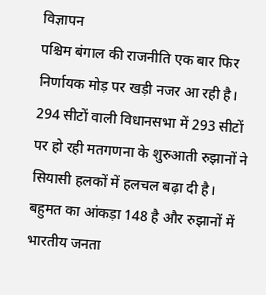विज्ञापन
पश्चिम बंगाल की राजनीति एक बार फिर निर्णायक मोड़ पर खड़ी नजर आ रही है। 294 सीटों वाली विधानसभा में 293 सीटों पर हो रही मतगणना के शुरुआती रुझानों ने सियासी हलकों में हलचल बढ़ा दी है। बहुमत का आंकड़ा 148 है और रुझानों में भारतीय जनता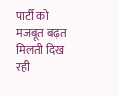पार्टी को मजबूत बढ़त मिलती दिख रही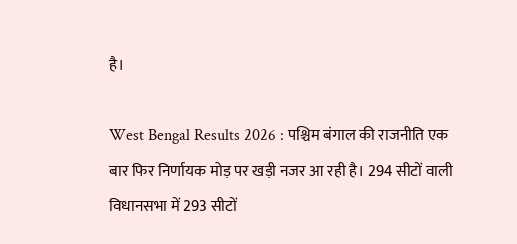है।

West Bengal Results 2026 : पश्चिम बंगाल की राजनीति एक बार फिर निर्णायक मोड़ पर खड़ी नजर आ रही है। 294 सीटों वाली विधानसभा में 293 सीटों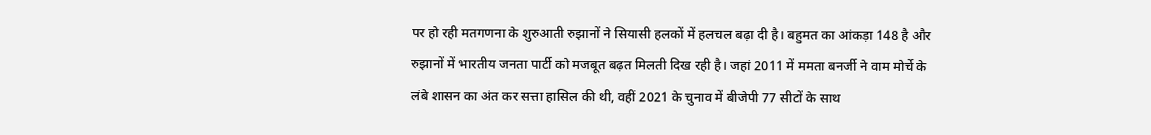पर हो रही मतगणना के शुरुआती रुझानों ने सियासी हलकों में हलचल बढ़ा दी है। बहुमत का आंकड़ा 148 है और रुझानों में भारतीय जनता पार्टी को मजबूत बढ़त मिलती दिख रही है। जहां 2011 में ममता बनर्जी ने वाम मोर्चे के लंबे शासन का अंत कर सत्ता हासिल की थी, वहीं 2021 के चुनाव में बीजेपी 77 सीटों के साथ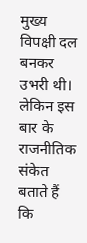मुख्य विपक्षी दल बनकर उभरी थी। लेकिन इस बार के राजनीतिक संकेत बताते हैं कि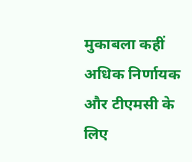मुकाबला कहीं अधिक निर्णायक और टीएमसी के लिए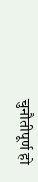चुनौतीपूर्ण हो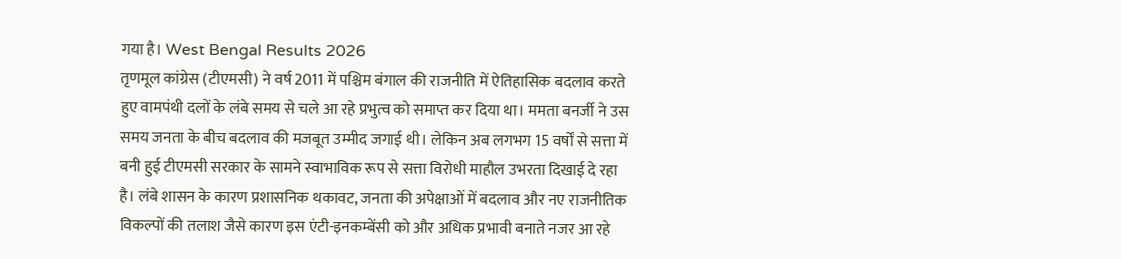गया है। West Bengal Results 2026
तृणमूल कांग्रेस (टीएमसी) ने वर्ष 2011 में पश्चिम बंगाल की राजनीति में ऐतिहासिक बदलाव करते हुए वामपंथी दलों के लंबे समय से चले आ रहे प्रभुत्व को समाप्त कर दिया था। ममता बनर्जी ने उस समय जनता के बीच बदलाव की मजबूत उम्मीद जगाई थी। लेकिन अब लगभग 15 वर्षों से सत्ता में बनी हुई टीएमसी सरकार के सामने स्वाभाविक रूप से सत्ता विरोधी माहौल उभरता दिखाई दे रहा है। लंबे शासन के कारण प्रशासनिक थकावट, जनता की अपेक्षाओं में बदलाव और नए राजनीतिक विकल्पों की तलाश जैसे कारण इस एंटी-इनकम्बेंसी को और अधिक प्रभावी बनाते नजर आ रहे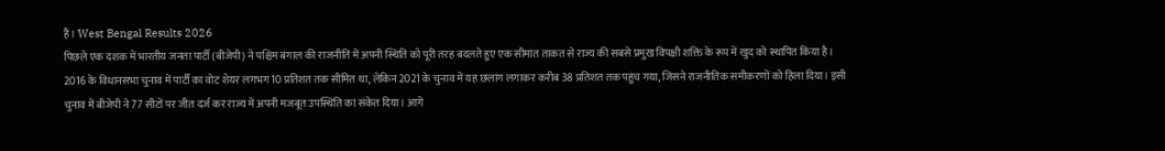हैं। West Bengal Results 2026
पिछले एक दशक में भारतीय जनता पार्टी (बीजेपी) ने पश्चिम बंगाल की राजनीति में अपनी स्थिति को पूरी तरह बदलते हुए एक सीमांत ताकत से राज्य की सबसे प्रमुख विपक्षी शक्ति के रूप में खुद को स्थापित किया है। 2016 के विधानसभा चुनाव में पार्टी का वोट शेयर लगभग 10 प्रतिशत तक सीमित था, लेकिन 2021 के चुनाव में यह छलांग लगाकर करीब 38 प्रतिशत तक पहुंच गया, जिसने राजनीतिक समीकरणों को हिला दिया। इसी चुनाव में बीजेपी ने 77 सीटों पर जीत दर्ज कर राज्य में अपनी मजबूत उपस्थिति का संकेत दिया। आगे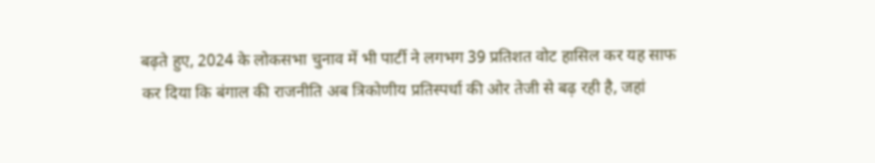बढ़ते हुए, 2024 के लोकसभा चुनाव में भी पार्टी ने लगभग 39 प्रतिशत वोट हासिल कर यह साफ कर दिया कि बंगाल की राजनीति अब त्रिकोणीय प्रतिस्पर्धा की ओर तेजी से बढ़ रही है, जहां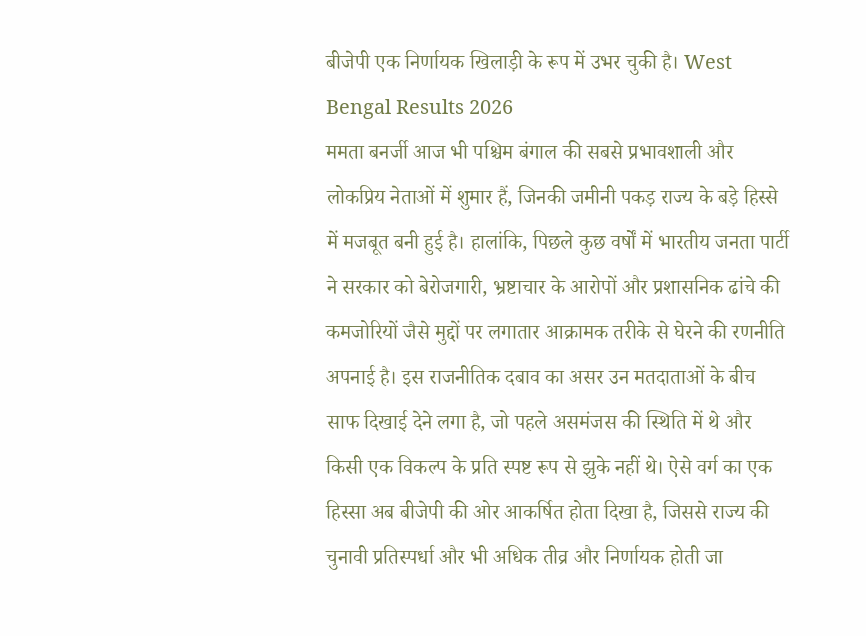बीजेपी एक निर्णायक खिलाड़ी के रूप में उभर चुकी है। West Bengal Results 2026
ममता बनर्जी आज भी पश्चिम बंगाल की सबसे प्रभावशाली और लोकप्रिय नेताओं में शुमार हैं, जिनकी जमीनी पकड़ राज्य के बड़े हिस्से में मजबूत बनी हुई है। हालांकि, पिछले कुछ वर्षों में भारतीय जनता पार्टी ने सरकार को बेरोजगारी, भ्रष्टाचार के आरोपों और प्रशासनिक ढांचे की कमजोरियों जैसे मुद्दों पर लगातार आक्रामक तरीके से घेरने की रणनीति अपनाई है। इस राजनीतिक दबाव का असर उन मतदाताओं के बीच साफ दिखाई देने लगा है, जो पहले असमंजस की स्थिति में थे और किसी एक विकल्प के प्रति स्पष्ट रूप से झुके नहीं थे। ऐसे वर्ग का एक हिस्सा अब बीजेपी की ओर आकर्षित होता दिखा है, जिससे राज्य की चुनावी प्रतिस्पर्धा और भी अधिक तीव्र और निर्णायक होती जा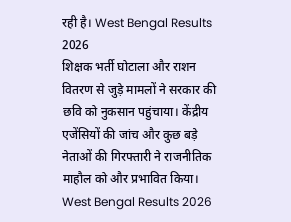रही है। West Bengal Results 2026
शिक्षक भर्ती घोटाला और राशन वितरण से जुड़े मामलों ने सरकार की छवि को नुकसान पहुंचाया। केंद्रीय एजेंसियों की जांच और कुछ बड़े नेताओं की गिरफ्तारी ने राजनीतिक माहौल को और प्रभावित किया। West Bengal Results 2026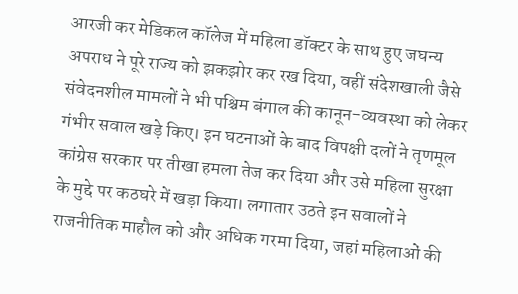आरजी कर मेडिकल कॉलेज में महिला डॉक्टर के साथ हुए जघन्य अपराध ने पूरे राज्य को झकझोर कर रख दिया, वहीं संदेशखाली जैसे संवेदनशील मामलों ने भी पश्चिम बंगाल की कानून-व्यवस्था को लेकर गंभीर सवाल खड़े किए। इन घटनाओं के बाद विपक्षी दलों ने तृणमूल कांग्रेस सरकार पर तीखा हमला तेज कर दिया और उसे महिला सुरक्षा के मुद्दे पर कठघरे में खड़ा किया। लगातार उठते इन सवालों ने राजनीतिक माहौल को और अधिक गरमा दिया, जहां महिलाओं की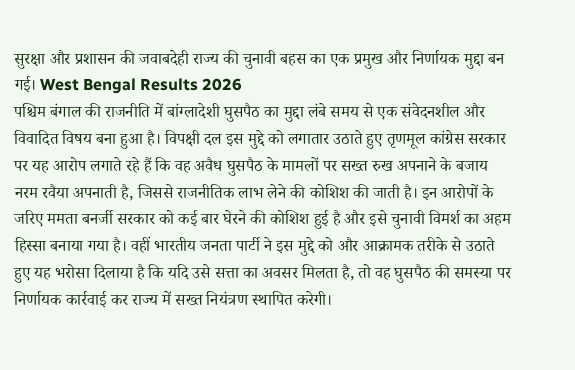सुरक्षा और प्रशासन की जवाबदेही राज्य की चुनावी बहस का एक प्रमुख और निर्णायक मुद्दा बन गई। West Bengal Results 2026
पश्चिम बंगाल की राजनीति में बांग्लादेशी घुसपैठ का मुद्दा लंबे समय से एक संवेदनशील और विवादित विषय बना हुआ है। विपक्षी दल इस मुद्दे को लगातार उठाते हुए तृणमूल कांग्रेस सरकार पर यह आरोप लगाते रहे हैं कि वह अवैध घुसपैठ के मामलों पर सख्त रुख अपनाने के बजाय नरम रवैया अपनाती है, जिससे राजनीतिक लाभ लेने की कोशिश की जाती है। इन आरोपों के जरिए ममता बनर्जी सरकार को कई बार घेरने की कोशिश हुई है और इसे चुनावी विमर्श का अहम हिस्सा बनाया गया है। वहीं भारतीय जनता पार्टी ने इस मुद्दे को और आक्रामक तरीके से उठाते हुए यह भरोसा दिलाया है कि यदि उसे सत्ता का अवसर मिलता है, तो वह घुसपैठ की समस्या पर निर्णायक कार्रवाई कर राज्य में सख्त नियंत्रण स्थापित करेगी।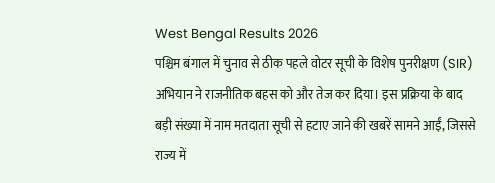West Bengal Results 2026
पश्चिम बंगाल में चुनाव से ठीक पहले वोटर सूची के विशेष पुनरीक्षण (SIR) अभियान ने राजनीतिक बहस को और तेज कर दिया। इस प्रक्रिया के बाद बड़ी संख्या में नाम मतदाता सूची से हटाए जाने की खबरें सामने आईं, जिससे राज्य में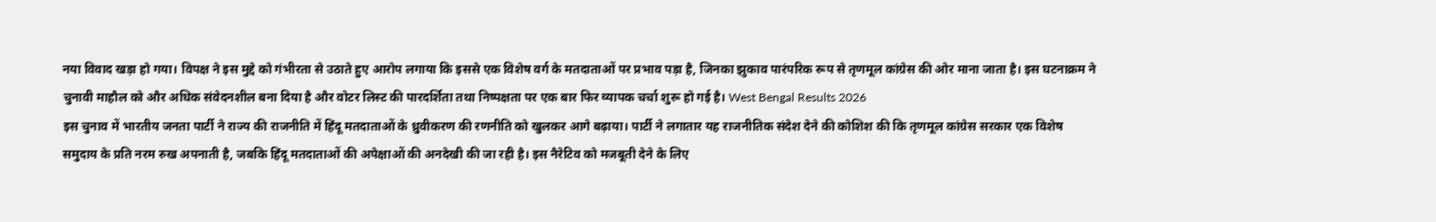नया विवाद खड़ा हो गया। विपक्ष ने इस मुद्दे को गंभीरता से उठाते हुए आरोप लगाया कि इससे एक विशेष वर्ग के मतदाताओं पर प्रभाव पड़ा है, जिनका झुकाव पारंपरिक रूप से तृणमूल कांग्रेस की ओर माना जाता है। इस घटनाक्रम ने चुनावी माहौल को और अधिक संवेदनशील बना दिया है और वोटर लिस्ट की पारदर्शिता तथा निष्पक्षता पर एक बार फिर व्यापक चर्चा शुरू हो गई है। West Bengal Results 2026
इस चुनाव में भारतीय जनता पार्टी ने राज्य की राजनीति में हिंदू मतदाताओं के ध्रुवीकरण की रणनीति को खुलकर आगे बढ़ाया। पार्टी ने लगातार यह राजनीतिक संदेश देने की कोशिश की कि तृणमूल कांग्रेस सरकार एक विशेष समुदाय के प्रति नरम रुख अपनाती है, जबकि हिंदू मतदाताओं की अपेक्षाओं की अनदेखी की जा रही है। इस नैरेटिव को मजबूती देने के लिए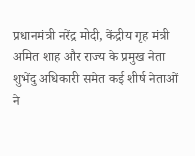प्रधानमंत्री नरेंद्र मोदी, केंद्रीय गृह मंत्री अमित शाह और राज्य के प्रमुख नेता शुभेंदु अधिकारी समेत कई शीर्ष नेताओं ने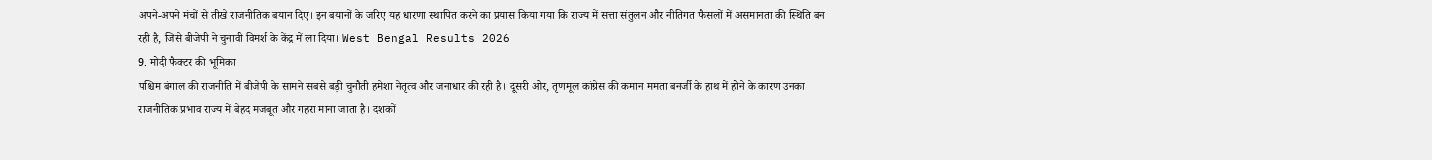अपने-अपने मंचों से तीखे राजनीतिक बयान दिए। इन बयानों के जरिए यह धारणा स्थापित करने का प्रयास किया गया कि राज्य में सत्ता संतुलन और नीतिगत फैसलों में असमानता की स्थिति बन रही है, जिसे बीजेपी ने चुनावी विमर्श के केंद्र में ला दिया। West Bengal Results 2026
9. मोदी फैक्टर की भूमिका
पश्चिम बंगाल की राजनीति में बीजेपी के सामने सबसे बड़ी चुनौती हमेशा नेतृत्व और जनाधार की रही है। दूसरी ओर, तृणमूल कांग्रेस की कमान ममता बनर्जी के हाथ में होने के कारण उनका राजनीतिक प्रभाव राज्य में बेहद मजबूत और गहरा माना जाता है। दशकों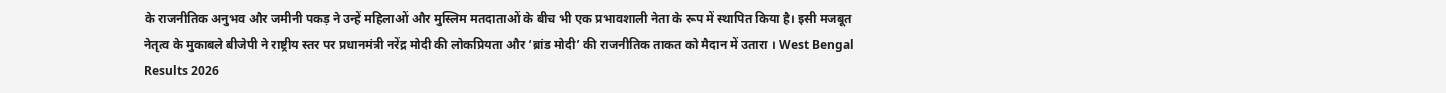के राजनीतिक अनुभव और जमीनी पकड़ ने उन्हें महिलाओं और मुस्लिम मतदाताओं के बीच भी एक प्रभावशाली नेता के रूप में स्थापित किया है। इसी मजबूत नेतृत्व के मुकाबले बीजेपी ने राष्ट्रीय स्तर पर प्रधानमंत्री नरेंद्र मोदी की लोकप्रियता और ‘ब्रांड मोदी’ की राजनीतिक ताकत को मैदान में उतारा । West Bengal Results 2026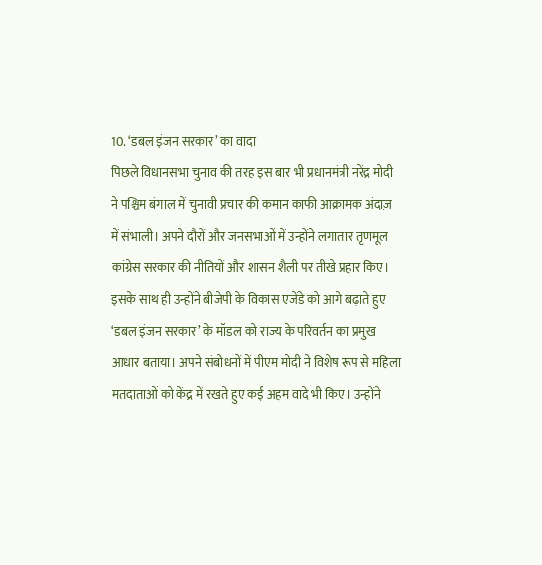10. ‘डबल इंजन सरकार’ का वादा
पिछले विधानसभा चुनाव की तरह इस बार भी प्रधानमंत्री नरेंद्र मोदी ने पश्चिम बंगाल में चुनावी प्रचार की कमान काफी आक्रामक अंदाज़ में संभाली। अपने दौरों और जनसभाओं में उन्होंने लगातार तृणमूल कांग्रेस सरकार की नीतियों और शासन शैली पर तीखे प्रहार किए। इसके साथ ही उन्होंने बीजेपी के विकास एजेंडे को आगे बढ़ाते हुए ‘डबल इंजन सरकार’ के मॉडल को राज्य के परिवर्तन का प्रमुख आधार बताया। अपने संबोधनों में पीएम मोदी ने विशेष रूप से महिला मतदाताओं को केंद्र में रखते हुए कई अहम वादे भी किए। उन्होंने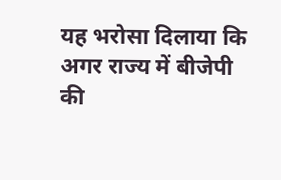यह भरोसा दिलाया कि अगर राज्य में बीजेपी की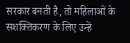सरकार बनती है, तो महिलाओं के सशक्तिकरण के लिए उन्हें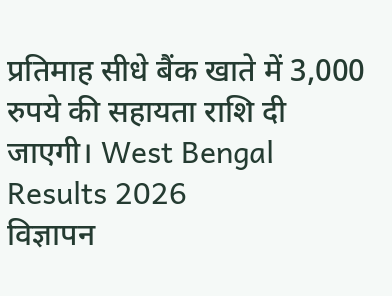प्रतिमाह सीधे बैंक खाते में 3,000 रुपये की सहायता राशि दी जाएगी। West Bengal Results 2026
विज्ञापन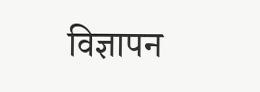विज्ञापन